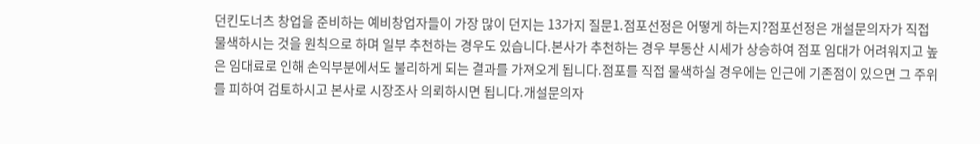던킨도너츠 창업을 준비하는 예비창업자들이 가장 많이 던지는 13가지 질문1.점포선정은 어떻게 하는지?점포선정은 개설문의자가 직접 물색하시는 것을 원칙으로 하며 일부 추천하는 경우도 있습니다.본사가 추천하는 경우 부동산 시세가 상승하여 점포 임대가 어려워지고 높은 임대료로 인해 손익부분에서도 불리하게 되는 결과를 가져오게 됩니다.점포를 직접 물색하실 경우에는 인근에 기존점이 있으면 그 주위를 피하여 검토하시고 본사로 시장조사 의뢰하시면 됩니다.개설문의자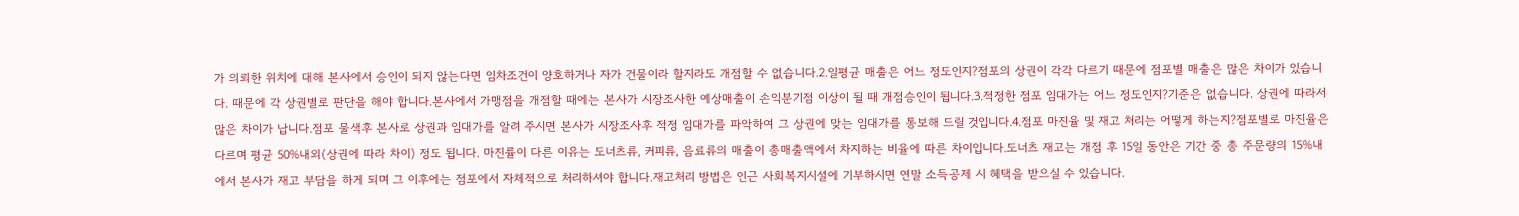가 의뢰한 위치에 대해 본사에서 승인이 되지 않는다면 임차조건이 양호하거나 자가 건물이라 할지라도 개점할 수 없습니다.2.일평균 매출은 어느 정도인지?점포의 상권이 각각 다르기 때문에 점포별 매출은 많은 차이가 있습니다. 때문에 각 상권별로 판단을 해야 합니다.본사에서 가맹점을 개점할 때에는 본사가 시장조사한 예상매출이 손익분기점 이상이 될 때 개점승인이 됩니다.3.적정한 점포 임대가는 어느 정도인지?기준은 없습니다. 상권에 따라서 많은 차이가 납니다.점포 물색후 본사로 상권과 임대가를 알려 주시면 본사가 시장조사후 적정 임대가를 파악하여 그 상권에 맞는 임대가를 통보해 드릴 것입니다.4.점포 마진율 및 재고 처리는 어떻게 하는지?점포별로 마진율은 다르며 평균 50%내외(상권에 따라 차이) 정도 됩니다. 마진률이 다른 이유는 도너츠류, 커피류, 음료류의 매출이 총매출액에서 차지하는 비율에 따른 차이입니다.도너츠 재고는 개점 후 15일 동안은 기간 중 총 주문량의 15%내에서 본사가 재고 부담을 하게 되며 그 이후에는 점포에서 자체적으로 처리하셔야 합니다.재고처리 방법은 인근 사회복지시설에 기부하시면 연말 소득공제 시 혜택을 받으실 수 있습니다.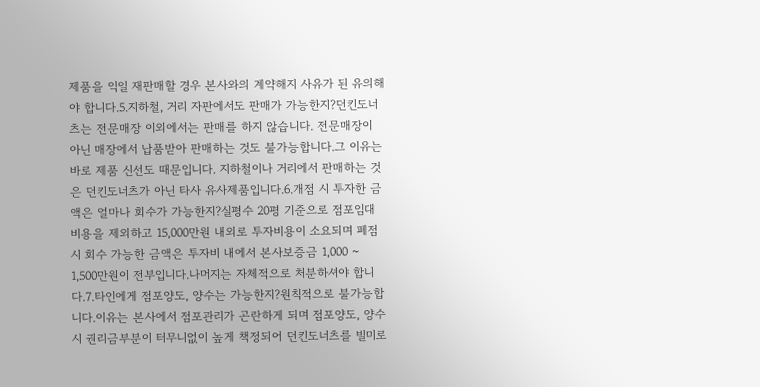제품을 익일 재판매할 경우 본사와의 계약해지 사유가 된 유의해야 합니다.5.지하철, 거리 자판에서도 판매가 가능한지?던킨도너츠는 전문매장 이외에서는 판매를 하지 않습니다. 전문매장이 아닌 매장에서 납품받아 판매하는 것도 불가능합니다.그 이유는 바로 제품 신선도 때문입니다. 지하철이나 거리에서 판매하는 것은 던킨도너츠가 아닌 타사 유사제품입니다.6.개점 시 투자한 금액은 얼마나 회수가 가능한지?실평수 20평 기준으로 점포임대 비용을 제외하고 15,000만원 내외로 투자비용이 소요되며 폐점시 회수 가능한 금액은 투자비 내에서 본사보증금 1,000 ~ 1,500만원이 전부입니다.나머지는 자체적으로 처분하셔야 합니다.7.타인에게 점포양도, 양수는 가능한지?원칙적으로 불가능합니다.이유는 본사에서 점포관리가 곤란하게 되며 점포양도, 양수시 권리금부분이 터무니없이 높게 책정되어 던킨도너츠를 빌미로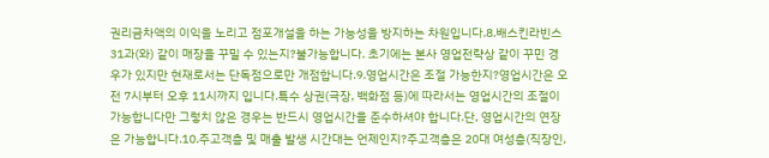권리금차액의 이익을 노리고 점포개설을 하는 가능성을 방지하는 차원입니다.8.배스킨라빈스 31과(와) 같이 매장을 꾸밀 수 있는지?불가능합니다. 초기에는 본사 영업전략상 같이 꾸민 경우가 있지만 현재로서는 단독점으로만 개점합니다.9.영업시간은 조절 가능한지?영업시간은 오전 7시부터 오후 11시까지 입니다.특수 상권(극장, 백화점 등)에 따라서는 영업시간의 조절이 가능합니다만 그렇치 않은 경우는 반드시 영업시간을 준수하셔야 합니다.단, 영업시간의 연장은 가능합니다.10.주고객층 및 매출 발생 시간대는 언제인지?주고객층은 20대 여성층(직장인,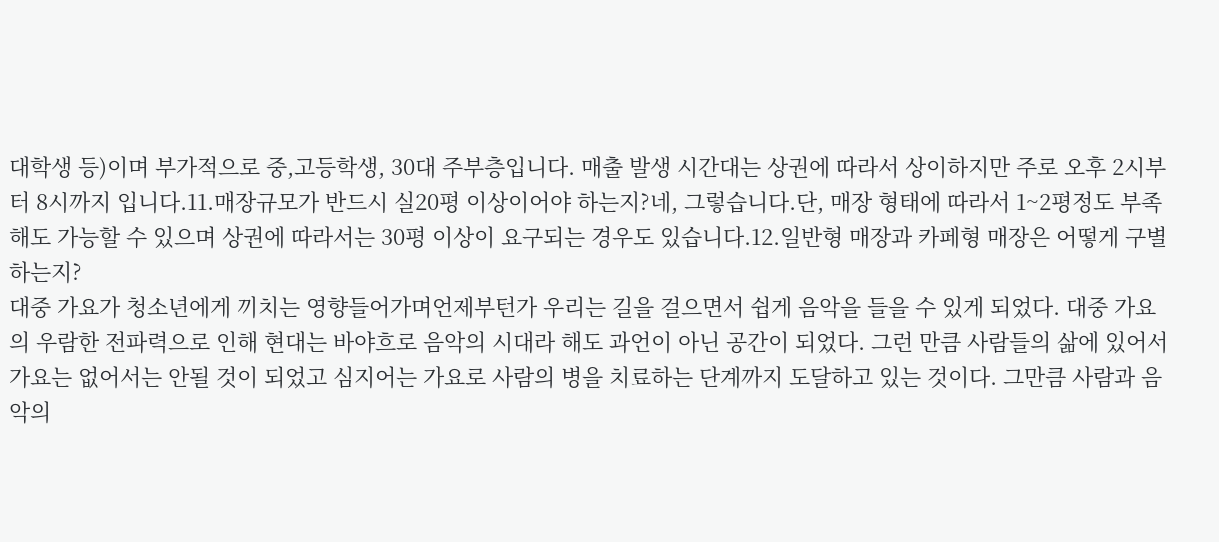대학생 등)이며 부가적으로 중,고등학생, 30대 주부층입니다. 매출 발생 시간대는 상권에 따라서 상이하지만 주로 오후 2시부터 8시까지 입니다.11.매장규모가 반드시 실20평 이상이어야 하는지?네, 그렇습니다.단, 매장 형태에 따라서 1~2평정도 부족해도 가능할 수 있으며 상권에 따라서는 30평 이상이 요구되는 경우도 있습니다.12.일반형 매장과 카페형 매장은 어떻게 구별하는지?
대중 가요가 청소년에게 끼치는 영향들어가며언제부턴가 우리는 길을 걸으면서 쉽게 음악을 들을 수 있게 되었다. 대중 가요의 우람한 전파력으로 인해 현대는 바야흐로 음악의 시대라 해도 과언이 아닌 공간이 되었다. 그런 만큼 사람들의 삶에 있어서 가요는 없어서는 안될 것이 되었고 심지어는 가요로 사람의 병을 치료하는 단계까지 도달하고 있는 것이다. 그만큼 사람과 음악의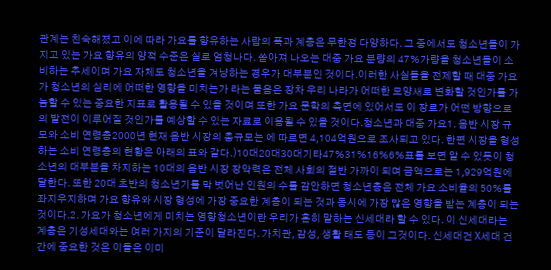관계는 친숙해졌고 이에 따라 가요를 향유하는 사람의 폭과 계층은 무한정 다양하다. 그 중에서도 청소년들이 가지고 있는 가요 향유의 양적 수준은 실로 엄청나다. 쏟아져 나오는 대중 가요 분량의 47%가량을 청소년들이 소비하는 추세이며 가요 자체도 청소년을 겨냥하는 경우가 대부분인 것이다.이러한 사실들을 전제할 때 대중 가요가 청소년의 심리에 어떠한 영향을 미치는가 라는 물음은 장차 우리 나라가 어떠한 모양새로 변화할 것인가를 가늠할 수 있는 중요한 지표로 활용될 수 있을 것이며 또한 가요 문학의 측면에 있어서도 이 장르가 어떤 방향으로의 발전이 이루어질 것인가를 예상할 수 있는 자료로 이용될 수 있을 것이다.청소년과 대중 가요1. 음반 시장 규모와 소비 연령층2000년 현재 음반 시장의 총규모는 에 따르면 4,104억원으로 조사되고 있다. 한편 시장을 형성하는 소비 연령층의 현황은 아래의 표와 같다.)10대20대30대기타47%31%16%6%표를 보면 알 수 있듯이 청소년의 대부분을 차지하는 10대의 음반 시장 장악력은 전체 사회의 절반 가까이 되며 금액으로는 1,929억원에 달한다. 또한 20대 초반의 청소년기를 막 벗어난 인원의 수를 감안하면 청소년층은 전체 가요 소비율의 50%를 좌지우지하며 가요 향유와 시장 형성에 가장 중요한 계층이 되는 것과 동시에 가장 많은 영향을 받는 계층이 되는 것이다.2. 가요가 청소년에게 미치는 영향청소년이란 우리가 흔히 말하는 신세대라 할 수 있다. 이 신세대라는 계층은 기성세대와는 여러 가지의 기준이 달라진다. 가치관, 감성, 생활 태도 등이 그것이다. 신세대건 X세대 건 간에 중요한 것은 이들은 이미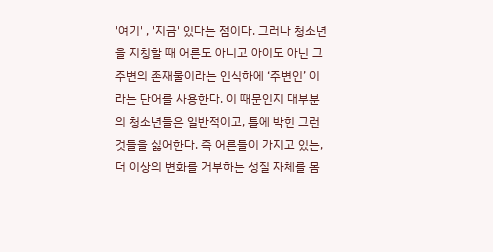'여기' , '지금' 있다는 점이다. 그러나 청소년을 지칭할 때 어른도 아니고 아이도 아닌 그 주변의 존재물이라는 인식하에 ‘주변인’ 이라는 단어를 사용한다. 이 때문인지 대부분의 청소년들은 일반적이고, 틀에 박힌 그런 것들을 싫어한다. 즉 어른들이 가지고 있는, 더 이상의 변화를 거부하는 성질 자체를 몸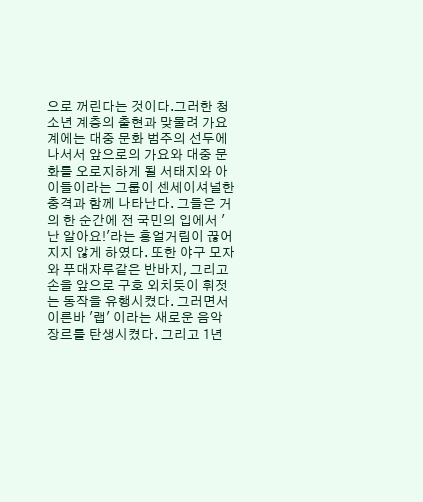으로 꺼린다는 것이다.그러한 청소년 계층의 출현과 맞물려 가요계에는 대중 문화 범주의 선두에 나서서 앞으로의 가요와 대중 문화를 오로지하게 될 서태지와 아이들이라는 그룹이 센세이셔널한 충격과 함께 나타난다. 그들은 거의 한 순간에 전 국민의 입에서 '난 알아요!'라는 흥얼거림이 끊어지지 않게 하였다. 또한 야구 모자와 푸대자루같은 반바지, 그리고 손을 앞으로 구호 외치듯이 휘젓는 동작을 유행시켰다. 그러면서 이른바 '랩' 이라는 새로운 음악 장르를 탄생시켰다. 그리고 1년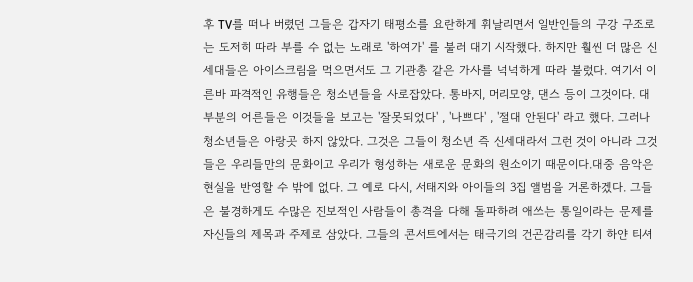후 TV를 떠나 버렸던 그들은 갑자기 태평소를 요란하게 휘날리면서 일반인들의 구강 구조로는 도저히 따라 부를 수 없는 노래로 '하여가' 를 불러 대기 시작했다. 하지만 훨씬 더 많은 신세대들은 아이스크림을 먹으면서도 그 기관총 같은 가사를 넉넉하게 따라 불렀다. 여기서 이른바 파격적인 유행들은 청소년들을 사로잡았다. 통바지, 머리모양, 댄스 등이 그것이다. 대부분의 어른들은 이것들을 보고는 '잘못되었다' , '나쁘다' , '절대 안된다' 라고 했다. 그러나 청소년들은 아랑곳 하지 않았다. 그것은 그들이 청소년 즉 신세대라서 그런 것이 아니라 그것들은 우리들만의 문화이고 우리가 형성하는 새로운 문화의 원소이기 때문이다.대중 음악은 현실을 반영할 수 밖에 없다. 그 예로 다시, 서태지와 아이들의 3집 앨범을 거론하겠다. 그들은 불경하게도 수많은 진보적인 사람들이 총격을 다해 돌파하려 애쓰는 통일이라는 문제를 자신들의 제목과 주제로 삼았다. 그들의 콘서트에서는 태극기의 건곤감리를 각기 하얀 티셔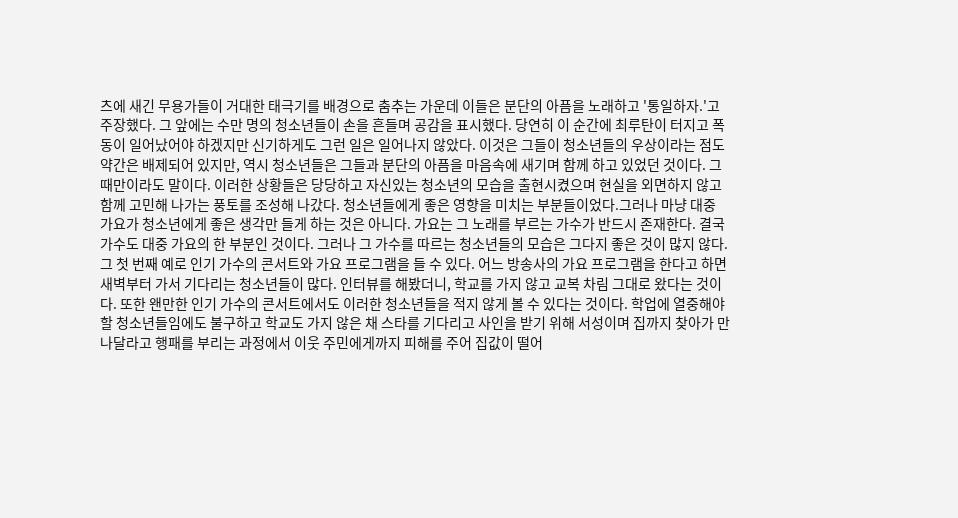츠에 새긴 무용가들이 거대한 태극기를 배경으로 춤추는 가운데 이들은 분단의 아픔을 노래하고 '통일하자.'고 주장했다. 그 앞에는 수만 명의 청소년들이 손을 흔들며 공감을 표시했다. 당연히 이 순간에 최루탄이 터지고 폭동이 일어났어야 하겠지만 신기하게도 그런 일은 일어나지 않았다. 이것은 그들이 청소년들의 우상이라는 점도 약간은 배제되어 있지만, 역시 청소년들은 그들과 분단의 아픔을 마음속에 새기며 함께 하고 있었던 것이다. 그때만이라도 말이다. 이러한 상황들은 당당하고 자신있는 청소년의 모습을 출현시켰으며 현실을 외면하지 않고 함께 고민해 나가는 풍토를 조성해 나갔다. 청소년들에게 좋은 영향을 미치는 부분들이었다.그러나 마냥 대중 가요가 청소년에게 좋은 생각만 들게 하는 것은 아니다. 가요는 그 노래를 부르는 가수가 반드시 존재한다. 결국 가수도 대중 가요의 한 부분인 것이다. 그러나 그 가수를 따르는 청소년들의 모습은 그다지 좋은 것이 많지 않다. 그 첫 번째 예로 인기 가수의 콘서트와 가요 프로그램을 들 수 있다. 어느 방송사의 가요 프로그램을 한다고 하면 새벽부터 가서 기다리는 청소년들이 많다. 인터뷰를 해봤더니, 학교를 가지 않고 교복 차림 그대로 왔다는 것이다. 또한 왠만한 인기 가수의 콘서트에서도 이러한 청소년들을 적지 않게 볼 수 있다는 것이다. 학업에 열중해야 할 청소년들임에도 불구하고 학교도 가지 않은 채 스타를 기다리고 사인을 받기 위해 서성이며 집까지 찾아가 만나달라고 행패를 부리는 과정에서 이웃 주민에게까지 피해를 주어 집값이 떨어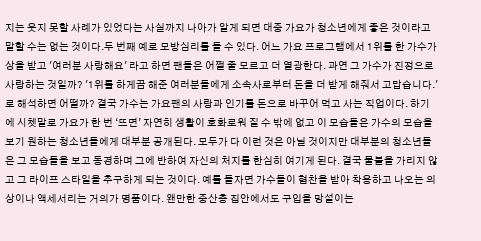지는 웃지 못할 사례가 있었다는 사실까지 나아가 알게 되면 대중 가요가 청소년에게 좋은 것이라고 말할 수는 없는 것이다.두 번째 예로 모방심리를 들 수 있다. 어느 가요 프로그램에서 1위를 한 가수가 상을 받고 '여러분 사랑해요' 라고 하면 팬들은 어쩔 줄 모르고 더 열광한다. 과연 그 가수가 진정으로 사랑하는 것일까? '1위를 하게끔 해준 여러분들에게 소속사로부터 돈을 더 받게 해줘서 고맙습니다.' 로 해석하면 어떨까? 결국 가수는 가요팬의 사랑과 인기를 돈으로 바꾸어 먹고 사는 직업이다. 하기에 시쳇말로 가요가 한 번 ‘뜨면’ 자연히 생활이 호화로워 질 수 밖에 없고 이 모습들은 가수의 모습을 보기 원하는 청소년들에게 대부분 공개된다. 모두가 다 이런 것은 아닐 것이지만 대부분의 청소년들은 그 모습들을 보고 동경하며 그에 반하여 자신의 처지를 한심히 여기게 된다. 결국 물불을 가리지 않고 그 라이프 스타일을 추구하게 되는 것이다. 예를 들자면 가수들이 협찬을 받아 착용하고 나오는 의상이나 액세서리는 거의가 명품이다. 왠만한 중산층 집안에서도 구입을 망설이는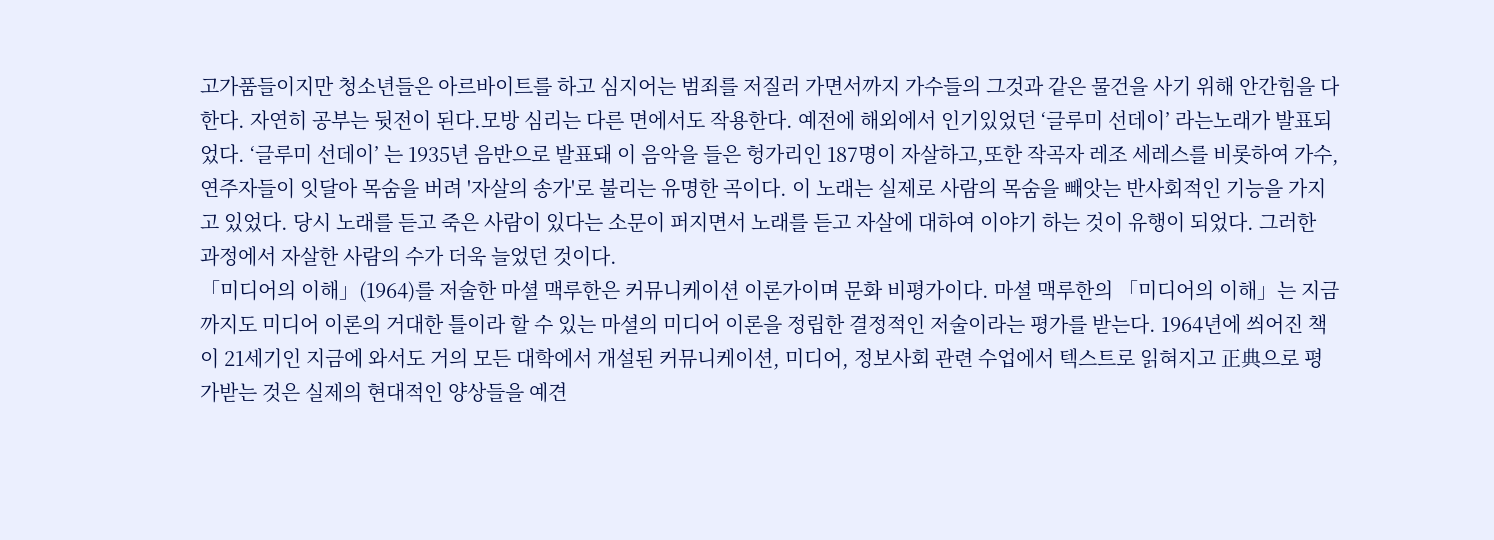고가품들이지만 청소년들은 아르바이트를 하고 심지어는 범죄를 저질러 가면서까지 가수들의 그것과 같은 물건을 사기 위해 안간힘을 다한다. 자연히 공부는 뒷전이 된다.모방 심리는 다른 면에서도 작용한다. 예전에 해외에서 인기있었던 ‘글루미 선데이’ 라는노래가 발표되었다. ‘글루미 선데이’ 는 1935년 음반으로 발표돼 이 음악을 들은 헝가리인 187명이 자살하고,또한 작곡자 레조 세레스를 비롯하여 가수,연주자들이 잇달아 목숨을 버려 '자살의 송가'로 불리는 유명한 곡이다. 이 노래는 실제로 사람의 목숨을 빼앗는 반사회적인 기능을 가지고 있었다. 당시 노래를 듣고 죽은 사람이 있다는 소문이 퍼지면서 노래를 듣고 자살에 대하여 이야기 하는 것이 유행이 되었다. 그러한 과정에서 자살한 사람의 수가 더욱 늘었던 것이다.
「미디어의 이해」(1964)를 저술한 마셜 맥루한은 커뮤니케이션 이론가이며 문화 비평가이다. 마셜 맥루한의 「미디어의 이해」는 지금까지도 미디어 이론의 거대한 틀이라 할 수 있는 마셜의 미디어 이론을 정립한 결정적인 저술이라는 평가를 받는다. 1964년에 씌어진 책이 21세기인 지금에 와서도 거의 모든 대학에서 개설된 커뮤니케이션, 미디어, 정보사회 관련 수업에서 텍스트로 읽혀지고 正典으로 평가받는 것은 실제의 현대적인 양상들을 예견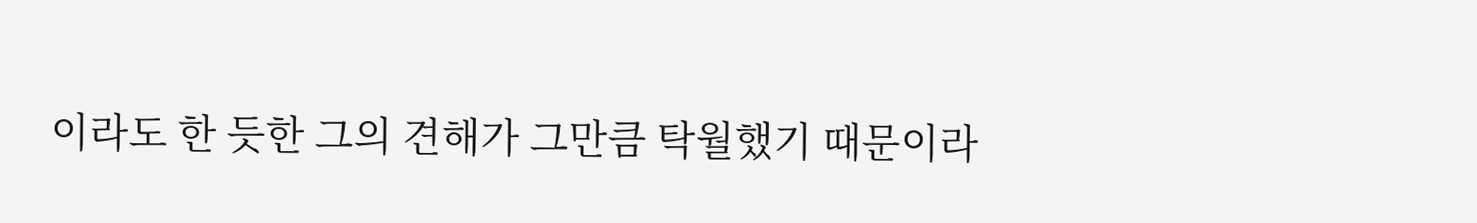이라도 한 듯한 그의 견해가 그만큼 탁월했기 때문이라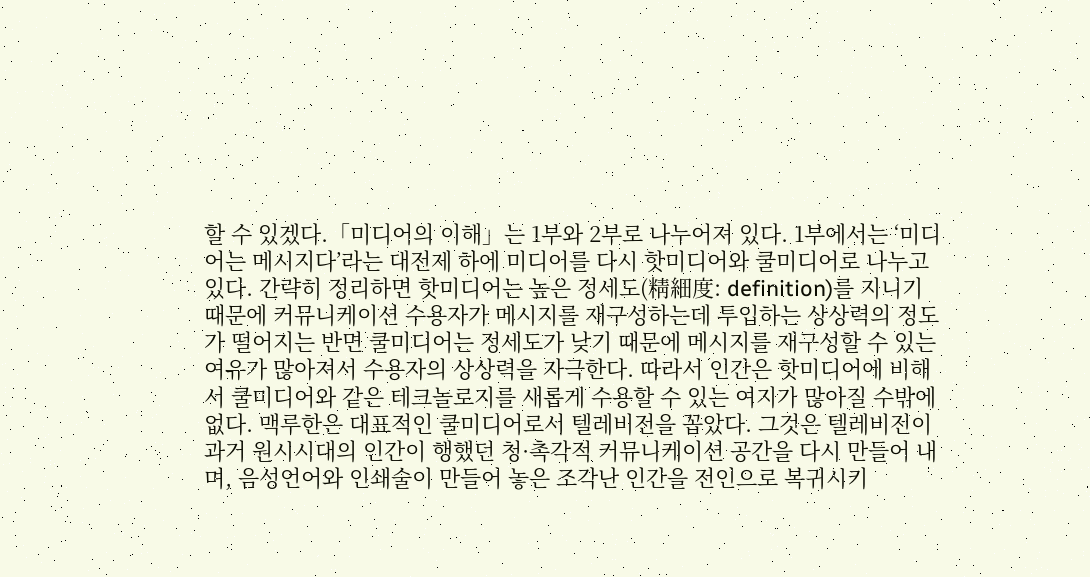할 수 있겠다.「미디어의 이해」는 1부와 2부로 나누어져 있다. 1부에서는 ‘미디어는 메시지다’라는 대전제 하에 미디어를 다시 핫미디어와 쿨미디어로 나누고 있다. 간략히 정리하면 핫미디어는 높은 정세도(精細度: definition)를 지니기 때문에 커뮤니케이션 수용자가 메시지를 재구성하는데 투입하는 상상력의 정도가 떨어지는 반면 쿨미디어는 정세도가 낮기 때문에 메시지를 재구성할 수 있는 여유가 많아져서 수용자의 상상력을 자극한다. 따라서 인간은 핫미디어에 비해서 쿨미디어와 같은 테크놀로지를 새롭게 수용할 수 있는 여지가 많아질 수밖에 없다. 맥루한은 대표적인 쿨미디어로서 텔레비전을 꼽았다. 그것은 텔레비전이 과거 원시시대의 인간이 행했던 청·촉각적 커뮤니케이션 공간을 다시 만들어 내며, 음성언어와 인쇄술이 만들어 놓은 조각난 인간을 전인으로 복귀시키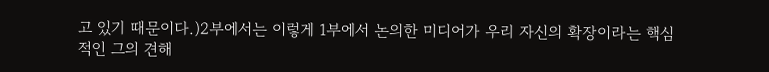고 있기 때문이다.)2부에서는 이렇게 1부에서 논의한 미디어가 우리 자신의 확장이라는 핵심적인 그의 견해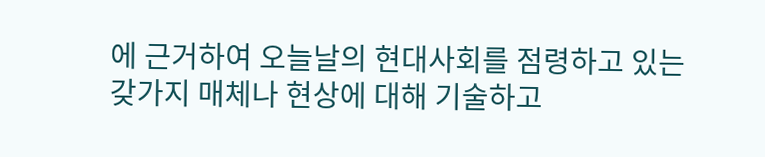에 근거하여 오늘날의 현대사회를 점령하고 있는 갖가지 매체나 현상에 대해 기술하고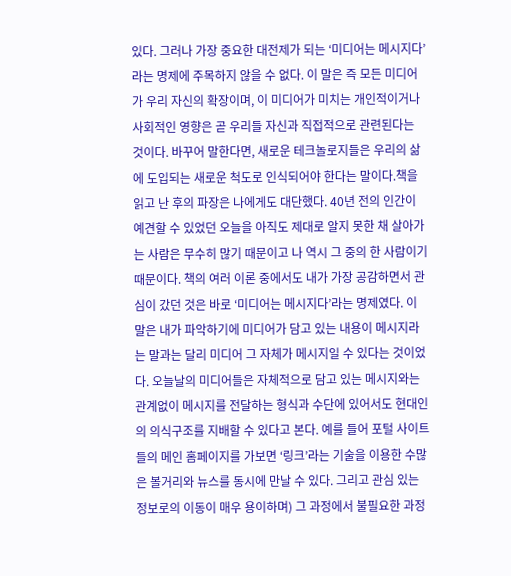있다. 그러나 가장 중요한 대전제가 되는 ‘미디어는 메시지다’라는 명제에 주목하지 않을 수 없다. 이 말은 즉 모든 미디어가 우리 자신의 확장이며, 이 미디어가 미치는 개인적이거나 사회적인 영향은 곧 우리들 자신과 직접적으로 관련된다는 것이다. 바꾸어 말한다면, 새로운 테크놀로지들은 우리의 삶에 도입되는 새로운 척도로 인식되어야 한다는 말이다.책을 읽고 난 후의 파장은 나에게도 대단했다. 40년 전의 인간이 예견할 수 있었던 오늘을 아직도 제대로 알지 못한 채 살아가는 사람은 무수히 많기 때문이고 나 역시 그 중의 한 사람이기 때문이다. 책의 여러 이론 중에서도 내가 가장 공감하면서 관심이 갔던 것은 바로 ‘미디어는 메시지다’라는 명제였다. 이 말은 내가 파악하기에 미디어가 담고 있는 내용이 메시지라는 말과는 달리 미디어 그 자체가 메시지일 수 있다는 것이었다. 오늘날의 미디어들은 자체적으로 담고 있는 메시지와는 관계없이 메시지를 전달하는 형식과 수단에 있어서도 현대인의 의식구조를 지배할 수 있다고 본다. 예를 들어 포털 사이트들의 메인 홈페이지를 가보면 ‘링크’라는 기술을 이용한 수많은 볼거리와 뉴스를 동시에 만날 수 있다. 그리고 관심 있는 정보로의 이동이 매우 용이하며) 그 과정에서 불필요한 과정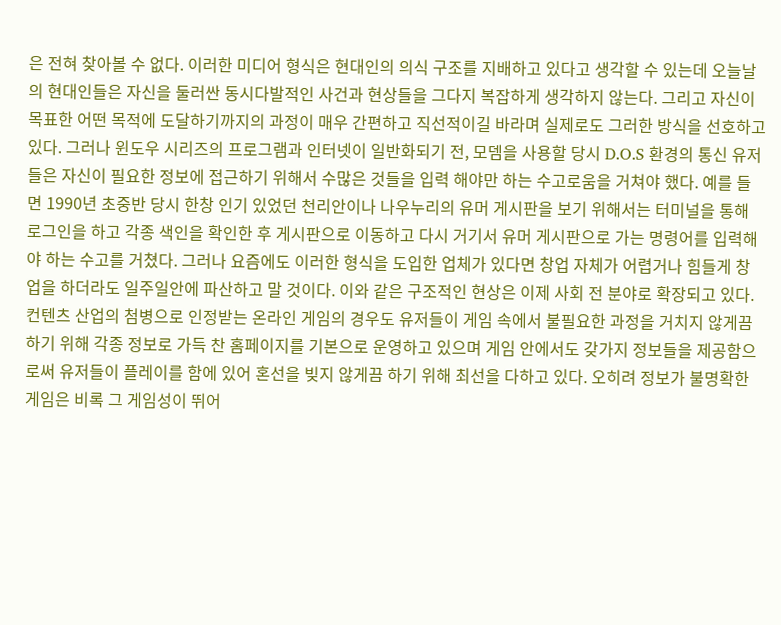은 전혀 찾아볼 수 없다. 이러한 미디어 형식은 현대인의 의식 구조를 지배하고 있다고 생각할 수 있는데 오늘날의 현대인들은 자신을 둘러싼 동시다발적인 사건과 현상들을 그다지 복잡하게 생각하지 않는다. 그리고 자신이 목표한 어떤 목적에 도달하기까지의 과정이 매우 간편하고 직선적이길 바라며 실제로도 그러한 방식을 선호하고 있다. 그러나 윈도우 시리즈의 프로그램과 인터넷이 일반화되기 전, 모뎀을 사용할 당시 D.O.S 환경의 통신 유저들은 자신이 필요한 정보에 접근하기 위해서 수많은 것들을 입력 해야만 하는 수고로움을 거쳐야 했다. 예를 들면 1990년 초중반 당시 한창 인기 있었던 천리안이나 나우누리의 유머 게시판을 보기 위해서는 터미널을 통해 로그인을 하고 각종 색인을 확인한 후 게시판으로 이동하고 다시 거기서 유머 게시판으로 가는 명령어를 입력해야 하는 수고를 거쳤다. 그러나 요즘에도 이러한 형식을 도입한 업체가 있다면 창업 자체가 어렵거나 힘들게 창업을 하더라도 일주일안에 파산하고 말 것이다. 이와 같은 구조적인 현상은 이제 사회 전 분야로 확장되고 있다. 컨텐츠 산업의 첨병으로 인정받는 온라인 게임의 경우도 유저들이 게임 속에서 불필요한 과정을 거치지 않게끔 하기 위해 각종 정보로 가득 찬 홈페이지를 기본으로 운영하고 있으며 게임 안에서도 갖가지 정보들을 제공함으로써 유저들이 플레이를 함에 있어 혼선을 빚지 않게끔 하기 위해 최선을 다하고 있다. 오히려 정보가 불명확한 게임은 비록 그 게임성이 뛰어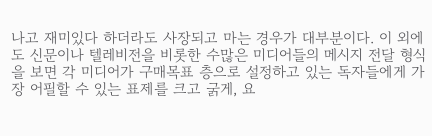나고 재미있다 하더라도 사장되고 마는 경우가 대부분이다. 이 외에도 신문이나 텔레비전을 비롯한 수많은 미디어들의 메시지 전달 형식을 보면 각 미디어가 구매목표 층으로 설정하고 있는 독자들에게 가장 어필할 수 있는 표제를 크고 굵게, 요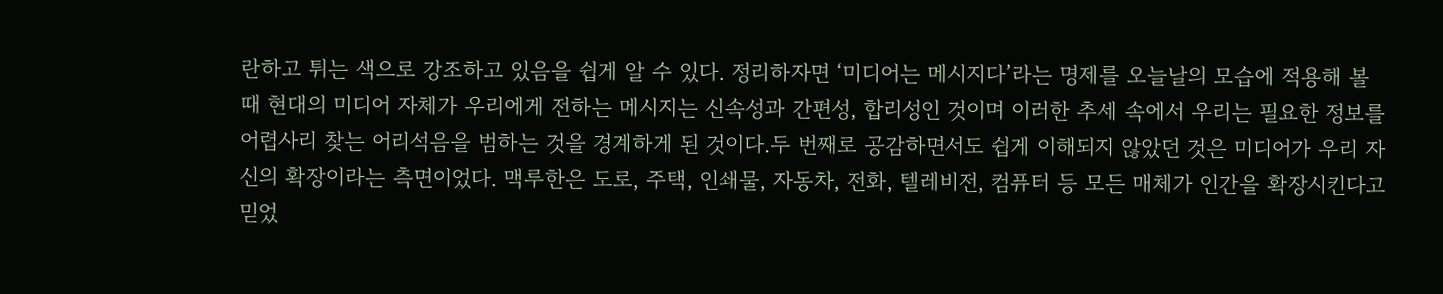란하고 튀는 색으로 강조하고 있음을 쉽게 알 수 있다. 정리하자면 ‘미디어는 메시지다’라는 명제를 오늘날의 모습에 적용해 볼 때 현대의 미디어 자체가 우리에게 전하는 메시지는 신속성과 간편성, 합리성인 것이며 이러한 추세 속에서 우리는 필요한 정보를 어렵사리 찾는 어리석음을 범하는 것을 경계하게 된 것이다.두 번째로 공감하면서도 쉽게 이해되지 않았던 것은 미디어가 우리 자신의 확장이라는 측면이었다. 맥루한은 도로, 주택, 인쇄물, 자동차, 전화, 텔레비전, 컴퓨터 등 모든 매체가 인간을 확장시킨다고 믿었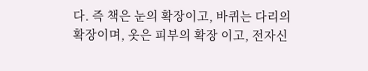다. 즉 책은 눈의 확장이고, 바퀴는 다리의 확장이며, 옷은 피부의 확장 이고, 전자신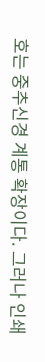호는 중추신경 계통 확장이다. 그러나 인쇄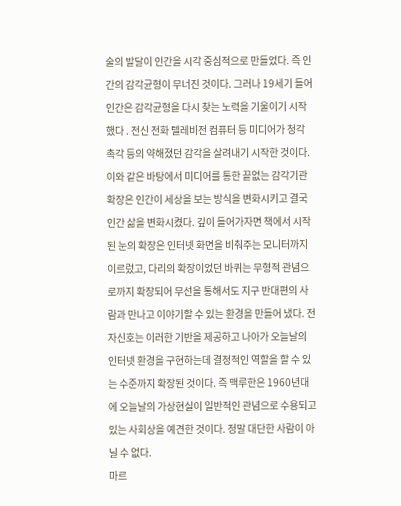술의 발달이 인간을 시각 중심적으로 만들었다. 즉 인간의 감각균형이 무너진 것이다. 그러나 19세기 들어 인간은 감각균형을 다시 찾는 노력을 기울이기 시작했다 . 전신 전화 텔레비전 컴퓨터 등 미디어가 청각 촉각 등의 약해졌던 감각을 살려내기 시작한 것이다. 이와 같은 바탕에서 미디어를 통한 끝없는 감각기관 확장은 인간이 세상을 보는 방식을 변화시키고 결국 인간 삶을 변화시켰다. 깊이 들어가자면 책에서 시작된 눈의 확장은 인터넷 화면을 비춰주는 모니터까지 이르렀고, 다리의 확장이었던 바퀴는 무형적 관념으로까지 확장되어 무선을 통해서도 지구 반대편의 사람과 만나고 이야기할 수 있는 환경을 만들어 냈다. 전자신호는 이러한 기반을 제공하고 나아가 오늘날의 인터넷 환경을 구현하는데 결정적인 역할을 할 수 있는 수준까지 확장된 것이다. 즉 맥루한은 1960년대에 오늘날의 가상현실이 일반적인 관념으로 수용되고 있는 사회상을 예견한 것이다. 정말 대단한 사람이 아닐 수 없다.
마르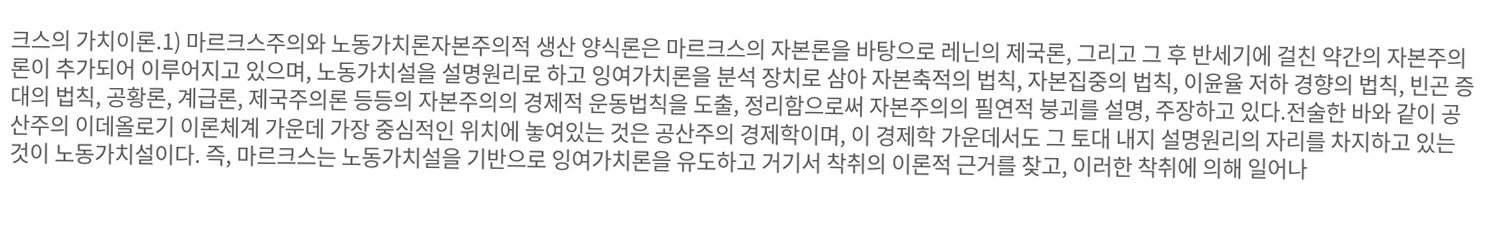크스의 가치이론.1) 마르크스주의와 노동가치론자본주의적 생산 양식론은 마르크스의 자본론을 바탕으로 레닌의 제국론, 그리고 그 후 반세기에 걸친 약간의 자본주의론이 추가되어 이루어지고 있으며, 노동가치설을 설명원리로 하고 잉여가치론을 분석 장치로 삼아 자본축적의 법칙, 자본집중의 법칙, 이윤율 저하 경향의 법칙, 빈곤 증대의 법칙, 공황론, 계급론, 제국주의론 등등의 자본주의의 경제적 운동법칙을 도출, 정리함으로써 자본주의의 필연적 붕괴를 설명, 주장하고 있다.전술한 바와 같이 공산주의 이데올로기 이론체계 가운데 가장 중심적인 위치에 놓여있는 것은 공산주의 경제학이며, 이 경제학 가운데서도 그 토대 내지 설명원리의 자리를 차지하고 있는 것이 노동가치설이다. 즉, 마르크스는 노동가치설을 기반으로 잉여가치론을 유도하고 거기서 착취의 이론적 근거를 찾고, 이러한 착취에 의해 일어나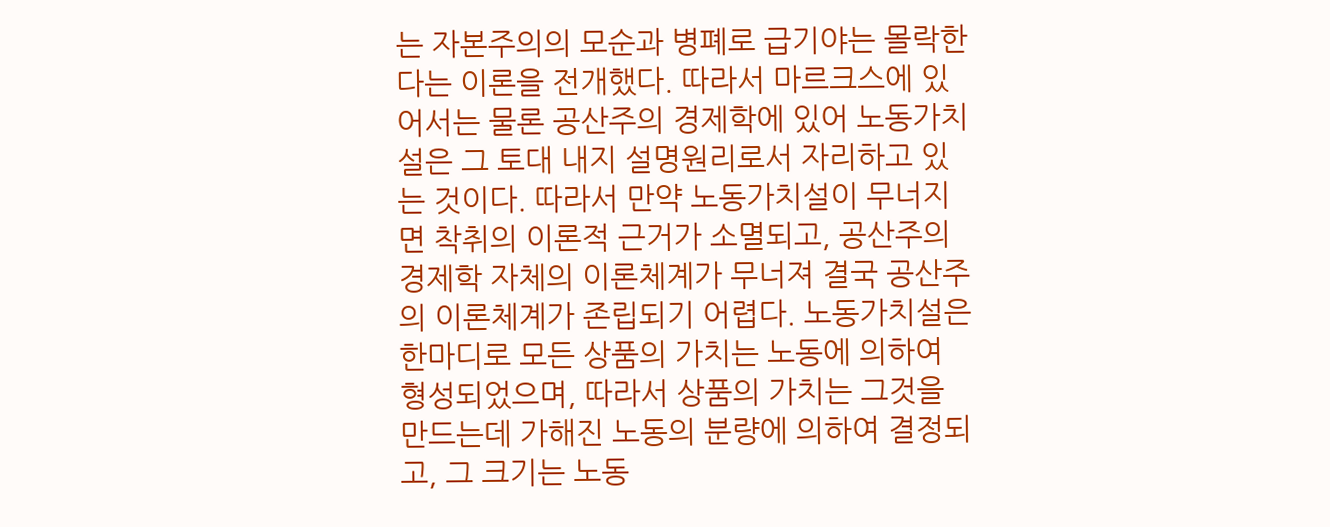는 자본주의의 모순과 병폐로 급기야는 몰락한다는 이론을 전개했다. 따라서 마르크스에 있어서는 물론 공산주의 경제학에 있어 노동가치설은 그 토대 내지 설명원리로서 자리하고 있는 것이다. 따라서 만약 노동가치설이 무너지면 착취의 이론적 근거가 소멸되고, 공산주의 경제학 자체의 이론체계가 무너져 결국 공산주의 이론체계가 존립되기 어렵다. 노동가치설은 한마디로 모든 상품의 가치는 노동에 의하여 형성되었으며, 따라서 상품의 가치는 그것을 만드는데 가해진 노동의 분량에 의하여 결정되고, 그 크기는 노동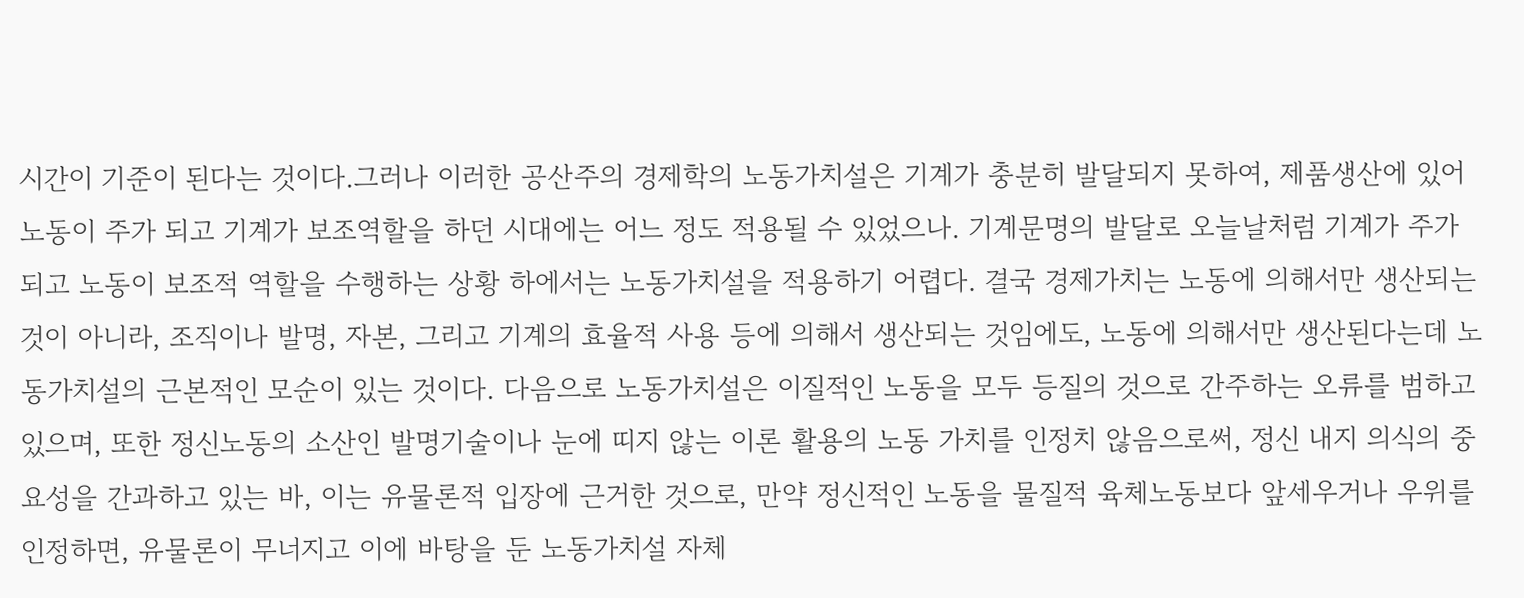시간이 기준이 된다는 것이다.그러나 이러한 공산주의 경제학의 노동가치설은 기계가 충분히 발달되지 못하여, 제품생산에 있어 노동이 주가 되고 기계가 보조역할을 하던 시대에는 어느 정도 적용될 수 있었으나. 기계문명의 발달로 오늘날처럼 기계가 주가 되고 노동이 보조적 역할을 수행하는 상황 하에서는 노동가치설을 적용하기 어렵다. 결국 경제가치는 노동에 의해서만 생산되는 것이 아니라, 조직이나 발명, 자본, 그리고 기계의 효율적 사용 등에 의해서 생산되는 것임에도, 노동에 의해서만 생산된다는데 노동가치설의 근본적인 모순이 있는 것이다. 다음으로 노동가치설은 이질적인 노동을 모두 등질의 것으로 간주하는 오류를 범하고 있으며, 또한 정신노동의 소산인 발명기술이나 눈에 띠지 않는 이론 활용의 노동 가치를 인정치 않음으로써, 정신 내지 의식의 중요성을 간과하고 있는 바, 이는 유물론적 입장에 근거한 것으로, 만약 정신적인 노동을 물질적 육체노동보다 앞세우거나 우위를 인정하면, 유물론이 무너지고 이에 바탕을 둔 노동가치설 자체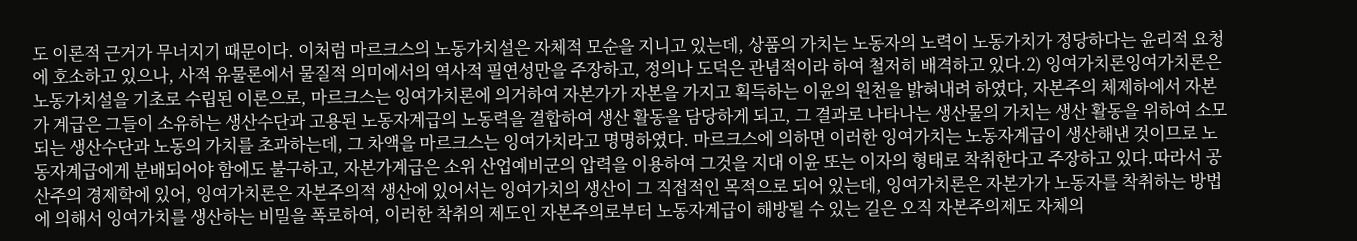도 이론적 근거가 무너지기 때문이다. 이처럼 마르크스의 노동가치설은 자체적 모순을 지니고 있는데, 상품의 가치는 노동자의 노력이 노동가치가 정당하다는 윤리적 요청에 호소하고 있으나, 사적 유물론에서 물질적 의미에서의 역사적 필연성만을 주장하고, 정의나 도덕은 관념적이라 하여 철저히 배격하고 있다.2) 잉여가치론잉여가치론은 노동가치설을 기초로 수립된 이론으로, 마르크스는 잉여가치론에 의거하여 자본가가 자본을 가지고 획득하는 이윤의 원천을 밝혀내려 하였다, 자본주의 체제하에서 자본가 계급은 그들이 소유하는 생산수단과 고용된 노동자계급의 노동력을 결합하여 생산 활동을 담당하게 되고, 그 결과로 나타나는 생산물의 가치는 생산 활동을 위하여 소모되는 생산수단과 노동의 가치를 초과하는데, 그 차액을 마르크스는 잉여가치라고 명명하였다. 마르크스에 의하면 이러한 잉여가치는 노동자계급이 생산해낸 것이므로 노동자계급에게 분배되어야 함에도 불구하고, 자본가계급은 소위 산업예비군의 압력을 이용하여 그것을 지대 이윤 또는 이자의 형태로 착취한다고 주장하고 있다.따라서 공산주의 경제학에 있어, 잉여가치론은 자본주의적 생산에 있어서는 잉여가치의 생산이 그 직접적인 목적으로 되어 있는데, 잉여가치론은 자본가가 노동자를 착취하는 방법에 의해서 잉여가치를 생산하는 비밀을 폭로하여, 이러한 착취의 제도인 자본주의로부터 노동자계급이 해방될 수 있는 길은 오직 자본주의제도 자체의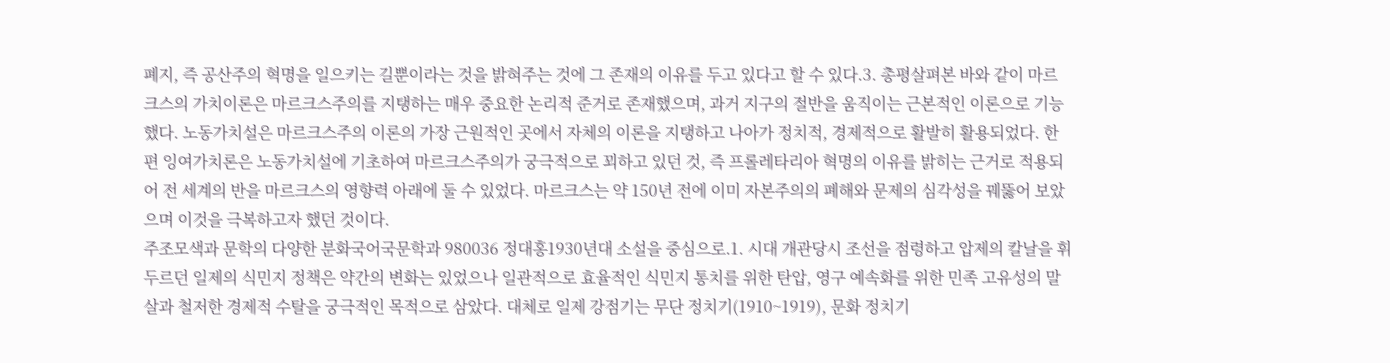폐지, 즉 공산주의 혁명을 일으키는 길뿐이라는 것을 밝혀주는 것에 그 존재의 이유를 두고 있다고 할 수 있다.3. 총평살펴본 바와 같이 마르크스의 가치이론은 마르크스주의를 지탱하는 매우 중요한 논리적 준거로 존재했으며, 과거 지구의 절반을 움직이는 근본적인 이론으로 기능했다. 노동가치설은 마르크스주의 이론의 가장 근원적인 곳에서 자체의 이론을 지탱하고 나아가 정치적, 경제적으로 활발히 활용되었다. 한편 잉여가치론은 노동가치설에 기초하여 마르크스주의가 궁극적으로 꾀하고 있던 것, 즉 프롤레타리아 혁명의 이유를 밝히는 근거로 적용되어 전 세계의 반을 마르크스의 영향력 아래에 둘 수 있었다. 마르크스는 약 150년 전에 이미 자본주의의 폐해와 문제의 심각성을 꿰뚫어 보았으며 이것을 극복하고자 했던 것이다.
주조모색과 문학의 다양한 분화국어국문학과 980036 정대홍1930년대 소설을 중심으로.1. 시대 개관당시 조선을 점령하고 압제의 칼날을 휘두르던 일제의 식민지 정책은 약간의 변화는 있었으나 일관적으로 효율적인 식민지 통치를 위한 탄압, 영구 예속화를 위한 민족 고유성의 말살과 철저한 경제적 수탈을 궁극적인 목적으로 삼았다. 대체로 일제 강점기는 무단 정치기(1910~1919), 문화 정치기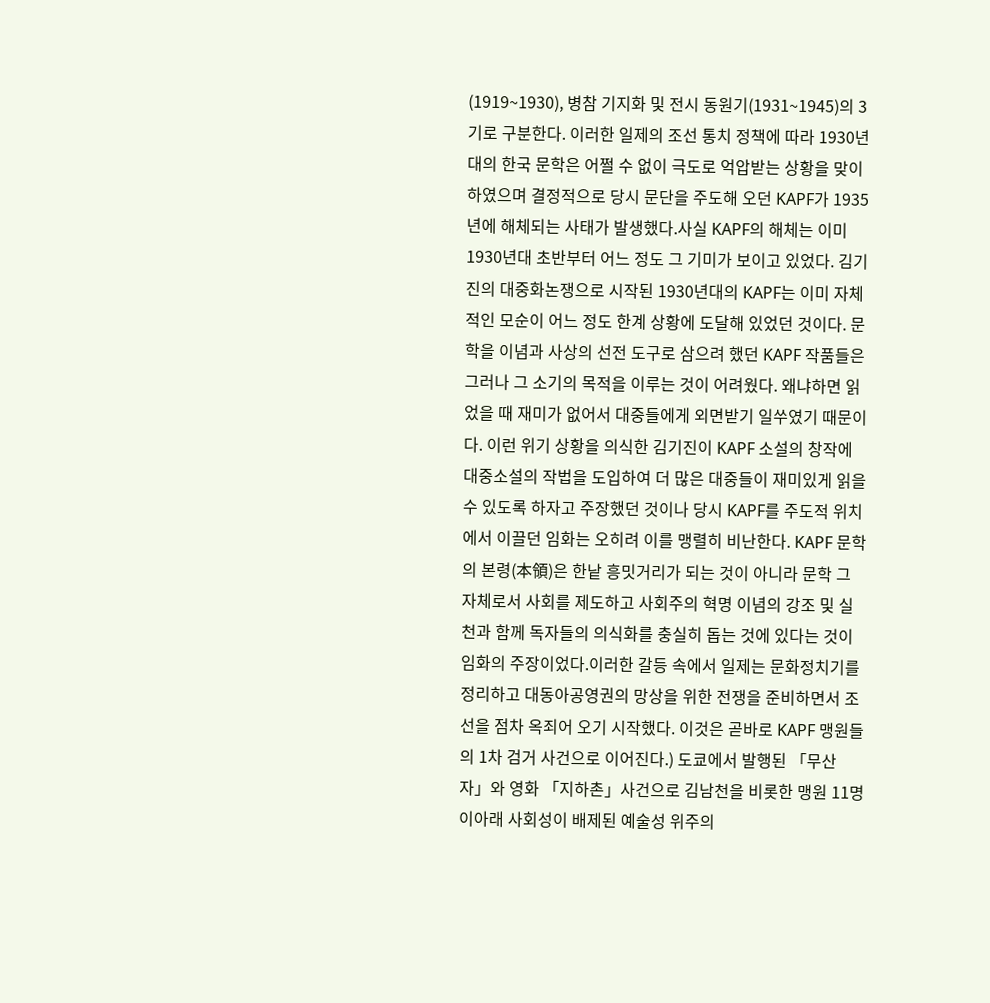(1919~1930), 병참 기지화 및 전시 동원기(1931~1945)의 3기로 구분한다. 이러한 일제의 조선 통치 정책에 따라 1930년대의 한국 문학은 어쩔 수 없이 극도로 억압받는 상황을 맞이하였으며 결정적으로 당시 문단을 주도해 오던 KAPF가 1935년에 해체되는 사태가 발생했다.사실 KAPF의 해체는 이미 1930년대 초반부터 어느 정도 그 기미가 보이고 있었다. 김기진의 대중화논쟁으로 시작된 1930년대의 KAPF는 이미 자체적인 모순이 어느 정도 한계 상황에 도달해 있었던 것이다. 문학을 이념과 사상의 선전 도구로 삼으려 했던 KAPF 작품들은 그러나 그 소기의 목적을 이루는 것이 어려웠다. 왜냐하면 읽었을 때 재미가 없어서 대중들에게 외면받기 일쑤였기 때문이다. 이런 위기 상황을 의식한 김기진이 KAPF 소설의 창작에 대중소설의 작법을 도입하여 더 많은 대중들이 재미있게 읽을 수 있도록 하자고 주장했던 것이나 당시 KAPF를 주도적 위치에서 이끌던 임화는 오히려 이를 맹렬히 비난한다. KAPF 문학의 본령(本領)은 한낱 흥밋거리가 되는 것이 아니라 문학 그 자체로서 사회를 제도하고 사회주의 혁명 이념의 강조 및 실천과 함께 독자들의 의식화를 충실히 돕는 것에 있다는 것이 임화의 주장이었다.이러한 갈등 속에서 일제는 문화정치기를 정리하고 대동아공영권의 망상을 위한 전쟁을 준비하면서 조선을 점차 옥죄어 오기 시작했다. 이것은 곧바로 KAPF 맹원들의 1차 검거 사건으로 이어진다.) 도쿄에서 발행된 「무산자」와 영화 「지하촌」사건으로 김남천을 비롯한 맹원 11명이아래 사회성이 배제된 예술성 위주의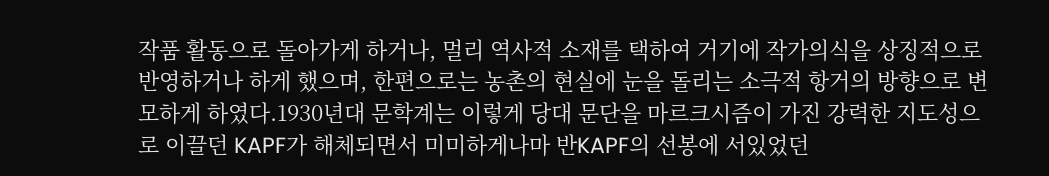작품 활동으로 돌아가게 하거나, 멀리 역사적 소재를 택하여 거기에 작가의식을 상징적으로 반영하거나 하게 했으며, 한편으로는 농촌의 현실에 눈을 돌리는 소극적 항거의 방향으로 변모하게 하였다.1930년대 문학계는 이렇게 당대 문단을 마르크시즘이 가진 강력한 지도성으로 이끌던 KAPF가 해체되면서 미미하게나마 반KAPF의 선봉에 서있었던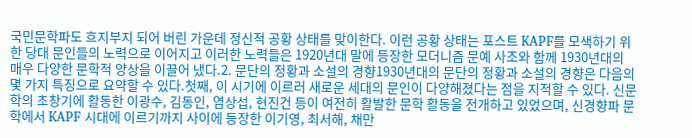국민문학파도 흐지부지 되어 버린 가운데 정신적 공황 상태를 맞이한다. 이런 공황 상태는 포스트 KAPF를 모색하기 위한 당대 문인들의 노력으로 이어지고 이러한 노력들은 1920년대 말에 등장한 모더니즘 문예 사조와 함께 1930년대의 매우 다양한 문학적 양상을 이끌어 냈다.2. 문단의 정황과 소설의 경향1930년대의 문단의 정황과 소설의 경향은 다음의 몇 가지 특징으로 요약할 수 있다.첫째, 이 시기에 이르러 새로운 세대의 문인이 다양해졌다는 점을 지적할 수 있다. 신문학의 초창기에 활동한 이광수, 김동인, 염상섭, 현진건 등이 여전히 활발한 문학 활동을 전개하고 있었으며, 신경향파 문학에서 KAPF 시대에 이르기까지 사이에 등장한 이기영, 최서해, 채만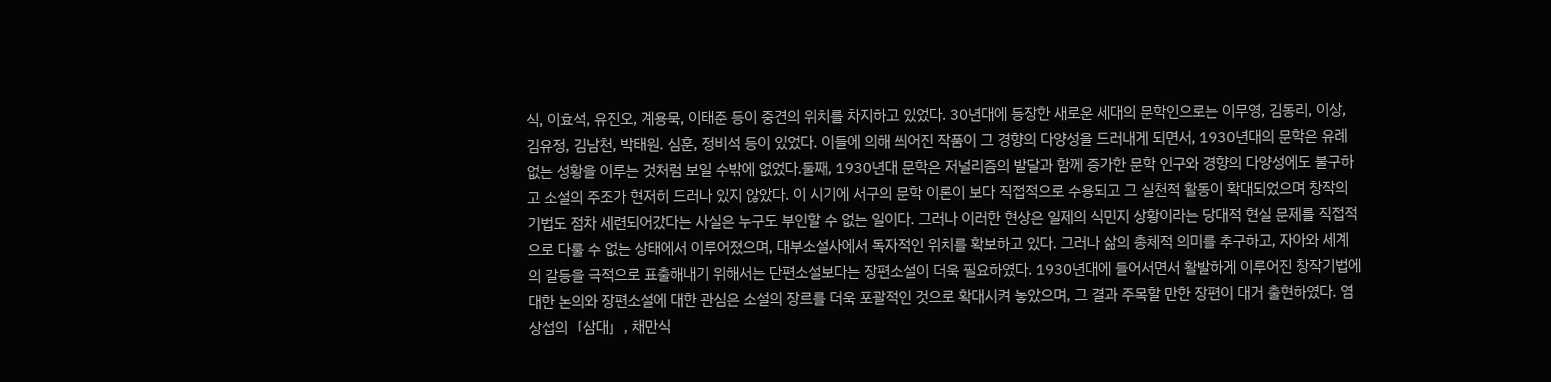식, 이효석, 유진오, 계용묵, 이태준 등이 중견의 위치를 차지하고 있었다. 30년대에 등장한 새로운 세대의 문학인으로는 이무영, 김동리, 이상, 김유정, 김남천, 박태원. 심훈, 정비석 등이 있었다. 이들에 의해 씌어진 작품이 그 경향의 다양성을 드러내게 되면서, 1930년대의 문학은 유례없는 성황을 이루는 것처럼 보일 수밖에 없었다.둘째, 1930년대 문학은 저널리즘의 발달과 함께 증가한 문학 인구와 경향의 다양성에도 불구하고 소설의 주조가 현저히 드러나 있지 않았다. 이 시기에 서구의 문학 이론이 보다 직접적으로 수용되고 그 실천적 활동이 확대되었으며 창작의 기법도 점차 세련되어갔다는 사실은 누구도 부인할 수 없는 일이다. 그러나 이러한 현상은 일제의 식민지 상황이라는 당대적 현실 문제를 직접적으로 다룰 수 없는 상태에서 이루어졌으며, 대부소설사에서 독자적인 위치를 확보하고 있다. 그러나 삶의 총체적 의미를 추구하고, 자아와 세계의 갈등을 극적으로 표출해내기 위해서는 단편소설보다는 장편소설이 더욱 필요하였다. 1930년대에 들어서면서 활발하게 이루어진 창작기법에 대한 논의와 장편소설에 대한 관심은 소설의 장르를 더욱 포괄적인 것으로 확대시켜 놓았으며, 그 결과 주목할 만한 장편이 대거 출현하였다. 염상섭의「삼대」, 채만식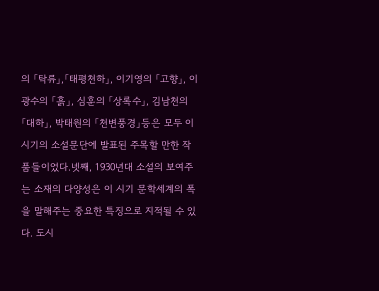의 「탁류」,「태평천하」, 이기영의 「고향」, 이광수의 「흙」, 심훈의 「상록수」, 김남천의 「대하」, 박태원의 「천변풍경」등은 모두 이 시기의 소설문단에 발표된 주목할 만한 작품들이었다.넷째, 1930년대 소설의 보여주는 소재의 다양성은 이 시기 문학세계의 폭을 말해주는 중요한 특징으로 지적될 수 있다. 도시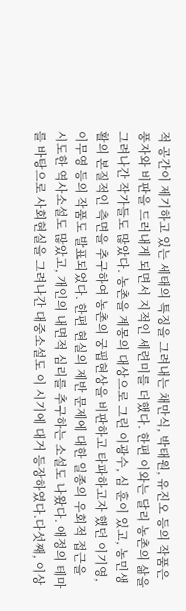적 공간이 제기하고 있는 세태의 특징을 그려내는 채만식, 박태원, 유진오 등의 작품은 풍자와 비판을 드러내게 되면서 지적인 세련미를 더했다. 한편 이와는 달리 농촌의 삶을 그려나간 작가들도 많았다. 농촌을 계몽의 대상으로 그린 이광수, 심 훈이 있고, 농민생활의 본질적인 측면을 추구하여 농촌의 궁핍현상을 비판하고 타파하고자 했던 이기영, 이무영 등의 작품도 발표되었다. 한편 현실의 제반 문제에 대한 일종의 우회적 접근을 시도한 역사소설도 많았고, 개인의 내면적 심리를 추구하는 소설도 나왔다. 애정의 테마를 바탕으로 사회현실을 그려나간 대중소설도 이 시기에 대거 등장하였다.다섯째, 이상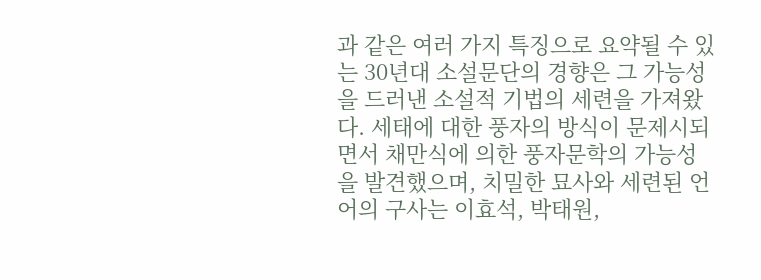과 같은 여러 가지 특징으로 요약될 수 있는 30년대 소설문단의 경향은 그 가능성을 드러낸 소설적 기법의 세련을 가져왔다. 세태에 대한 풍자의 방식이 문제시되면서 채만식에 의한 풍자문학의 가능성을 발견했으며, 치밀한 묘사와 세련된 언어의 구사는 이효석, 박태원,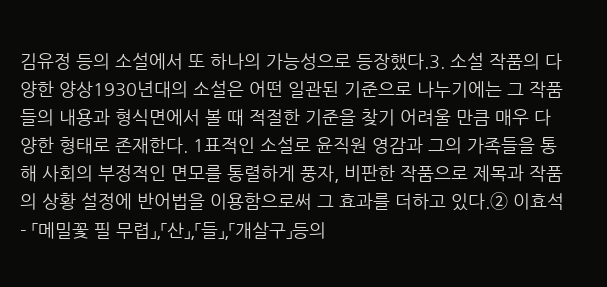김유정 등의 소설에서 또 하나의 가능성으로 등장했다.3. 소설 작품의 다양한 양상1930년대의 소설은 어떤 일관된 기준으로 나누기에는 그 작품들의 내용과 형식면에서 볼 때 적절한 기준을 찾기 어려울 만큼 매우 다양한 형태로 존재한다. 1표적인 소설로 윤직원 영감과 그의 가족들을 통해 사회의 부정적인 면모를 통렬하게 풍자, 비판한 작품으로 제목과 작품의 상황 설정에 반어법을 이용함으로써 그 효과를 더하고 있다.② 이효석 - 「메밀꽃 필 무렵」,「산」,「들」,「개살구」등의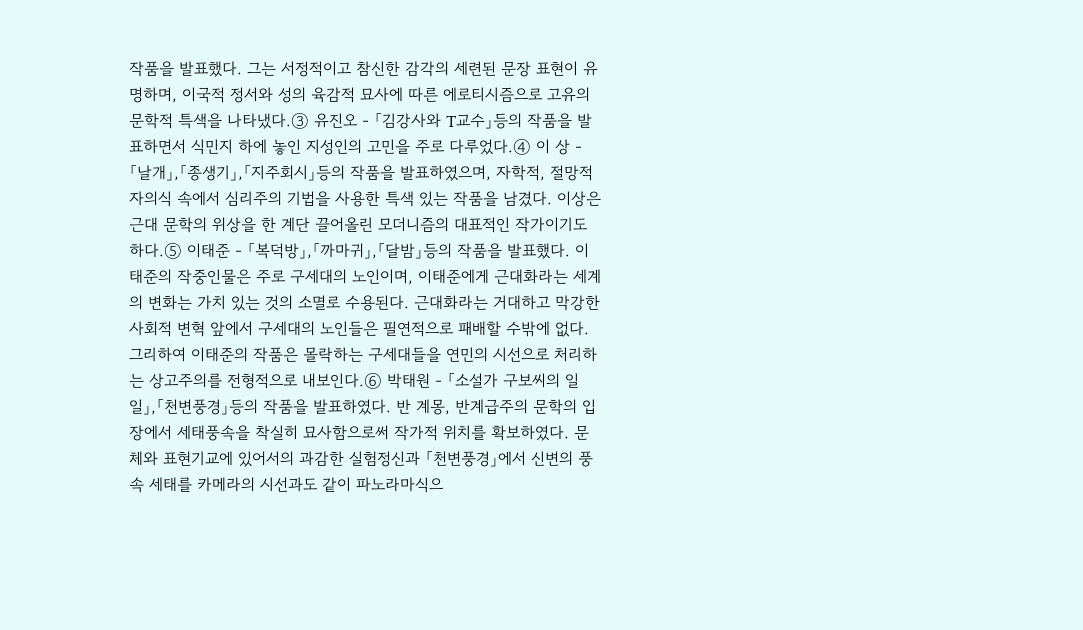작품을 발표했다. 그는 서정적이고 참신한 감각의 세련된 문장 표현이 유명하며, 이국적 정서와 성의 육감적 묘사에 따른 에로티시즘으로 고유의 문학적 특색을 나타냈다.③ 유진오 - 「김강사와 T교수」등의 작품을 발표하면서 식민지 하에 놓인 지성인의 고민을 주로 다루었다.④ 이 상 - 「날개」,「종생기」,「지주회시」등의 작품을 발표하였으며, 자학적, 절망적 자의식 속에서 심리주의 기법을 사용한 특색 있는 작품을 남겼다. 이상은 근대 문학의 위상을 한 계단 끌어올린 모더니즘의 대표적인 작가이기도 하다.⑤ 이태준 - 「복덕방」,「까마귀」,「달밤」등의 작품을 발표했다. 이태준의 작중인물은 주로 구세대의 노인이며, 이태준에게 근대화라는 세계의 변화는 가치 있는 것의 소멸로 수용된다. 근대화라는 거대하고 막강한 사회적 변혁 앞에서 구세대의 노인들은 필연적으로 패배할 수밖에 없다. 그리하여 이태준의 작품은 몰락하는 구세대들을 연민의 시선으로 처리하는 상고주의를 전형적으로 내보인다.⑥ 박태원 - 「소설가 구보씨의 일일」,「천변풍경」등의 작품을 발표하였다. 반 계몽, 반계급주의 문학의 입장에서 세태풍속을 착실히 묘사함으로써 작가적 위치를 확보하였다. 문체와 표현기교에 있어서의 과감한 실험정신과 「천변풍경」에서 신변의 풍속 세태를 카메라의 시선과도 같이 파노라마식으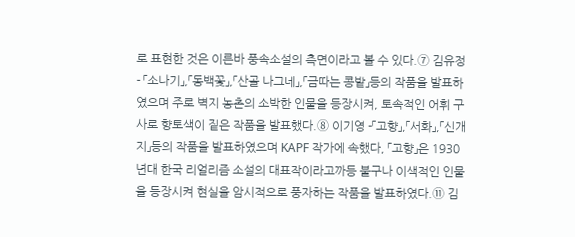로 표현한 것은 이른바 풍속소설의 측면이라고 볼 수 있다.⑦ 김유정 - 「소나기」,「동백꽃」,「산골 나그네」,「금따는 콩밭」등의 작품을 발표하였으며 주로 벽지 농촌의 소박한 인물을 등장시켜, 토속적인 어휘 구사로 향토색이 짙은 작품을 발표했다.⑧ 이기영 -「고향」,「서화」,「신개지」등의 작품을 발표하였으며 KAPF 작가에 속했다, 「고향」은 1930년대 한국 리얼리즘 소설의 대표작이라고까등 불구나 이색적인 인물을 등장시켜 현실을 암시적으로 풍자하는 작품을 발표하였다.⑪ 김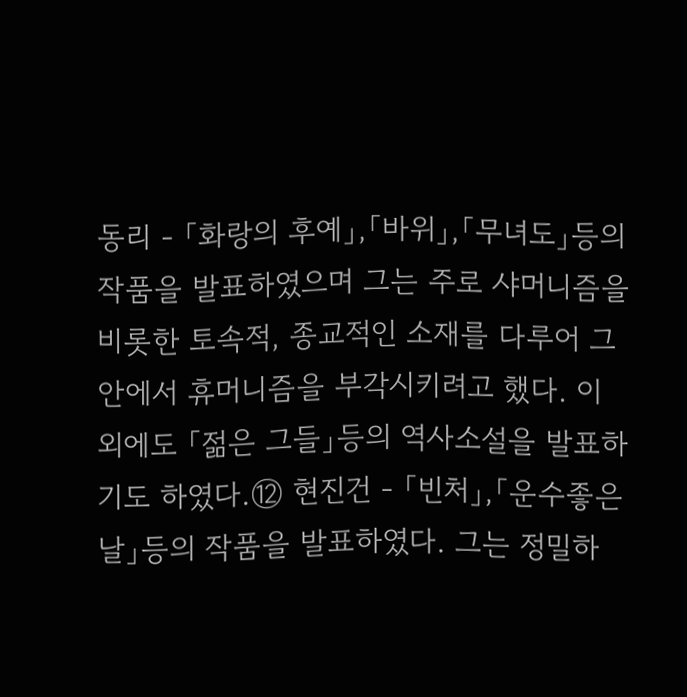동리 - 「화랑의 후예」,「바위」,「무녀도」등의 작품을 발표하였으며 그는 주로 샤머니즘을 비롯한 토속적, 종교적인 소재를 다루어 그 안에서 휴머니즘을 부각시키려고 했다. 이 외에도 「젊은 그들」등의 역사소설을 발표하기도 하였다.⑫ 현진건 - 「빈처」,「운수좋은 날」등의 작품을 발표하였다. 그는 정밀하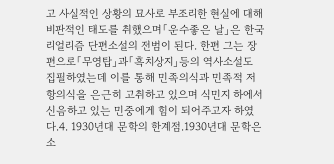고 사실적인 상황의 묘사로 부조리한 현실에 대해 비판적인 태도를 취했으며「운수좋은 날」은 한국 리얼리즘 단편소설의 전범이 된다. 한편 그는 장편으로「무영탑」과「흑치상지」등의 역사소설도 집필하였는데 이를 통해 민족의식과 민족적 저항의식을 은근히 고취하고 있으며 식민지 하에서 신음하고 있는 민중에게 힘이 되어주고자 하였다.4. 1930년대 문학의 한계점.1930년대 문학은 소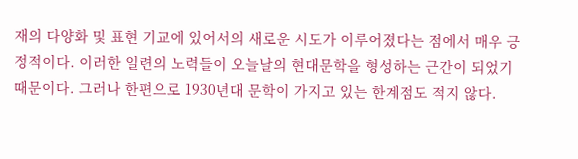재의 다양화 및 표현 기교에 있어서의 새로운 시도가 이루어졌다는 점에서 매우 긍정적이다. 이러한 일련의 노력들이 오늘날의 현대문학을 형성하는 근간이 되었기 때문이다. 그러나 한편으로 1930년대 문학이 가지고 있는 한계점도 적지 않다.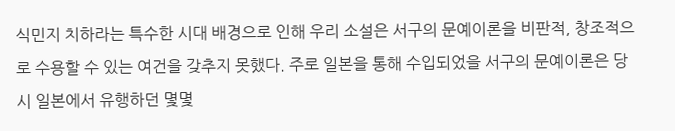식민지 치하라는 특수한 시대 배경으로 인해 우리 소설은 서구의 문예이론을 비판적, 창조적으로 수용할 수 있는 여건을 갖추지 못했다. 주로 일본을 통해 수입되었을 서구의 문예이론은 당시 일본에서 유행하던 몇몇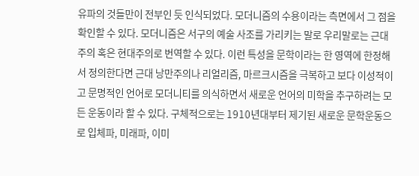유파의 것들만이 전부인 듯 인식되었다. 모더니즘의 수용이라는 측면에서 그 점을 확인할 수 있다. 모더니즘은 서구의 예술 사조를 가리키는 말로 우리말로는 근대주의 혹은 현대주의로 번역할 수 있다. 이런 특성을 문학이라는 한 영역에 한정해서 정의한다면 근대 낭만주의나 리얼리즘, 마르크시즘을 극복하고 보다 이성적이고 문명적인 언어로 모더니티를 의식하면서 새로운 언어의 미학을 추구하려는 모든 운동이라 할 수 있다. 구체적으로는 1910년대부터 제기된 새로운 문학운동으로 입체파, 미래파, 이미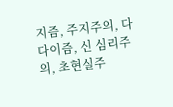지즘, 주지주의, 다다이즘, 신 심리주의, 초현실주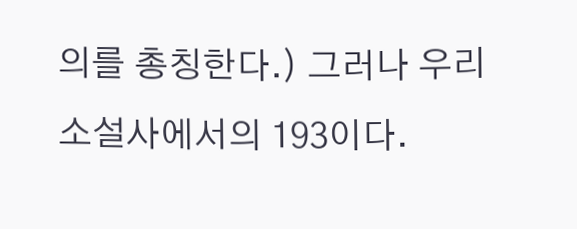의를 총칭한다.) 그러나 우리 소설사에서의 193이다.